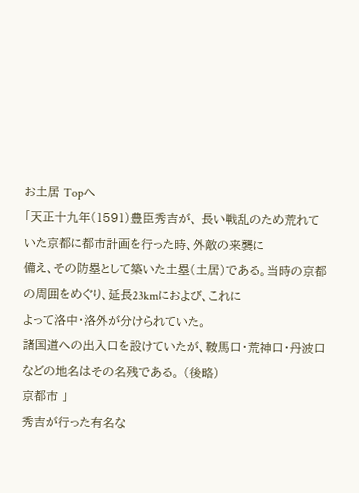お土居 Topへ
「天正十九年(1591)豊臣秀吉が、 長い戦乱のため荒れていた京都に都市計画を行った時、外敵の来襲に
備え、その防塁として築いた土塁(土居)である。当時の京都の周囲をめぐり、延長23kmにおよび、これに
よって洛中・洛外が分けられていた。
諸国道への出入口を設けていたが、鞍馬口・荒神口・丹波口などの地名はその名残である。 (後略)
京都市 」
秀吉が行った有名な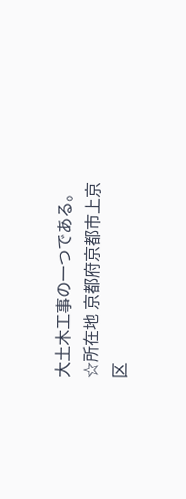大土木工事の一つである。
☆所在地 京都府京都市上京区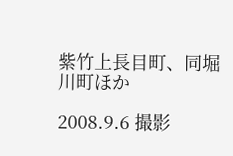紫竹上長目町、同堀川町ほか

2008.9.6 撮影